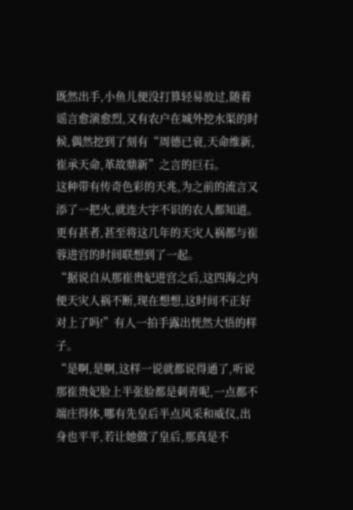既然出手,小鱼儿便没打算轻易放过,随着谣言愈演愈烈,又有农户在城外挖水渠的时候,偶然挖到了刻有“周德已衰,天命维新,崔承天命,革故鼎新”之言的巨石。
这种带有传奇色彩的天兆,为之前的流言又添了一把火,就连大字不识的农人都知道。
更有甚者,甚至将这几年的天灾人祸都与崔蓉进宫的时间联想到了一起。
“据说自从那崔贵妃进宫之后,这四海之内便天灾人祸不断,现在想想,这时间不正好对上了吗!”有人一拍手露出恍然大悟的样子。
“是啊,是啊,这样一说就都说得通了,听说那崔贵妃脸上半张脸都是刺青呢,一点都不端庄得体,哪有先皇后半点风采和威仪,出身也平平,若让她做了皇后,那真是不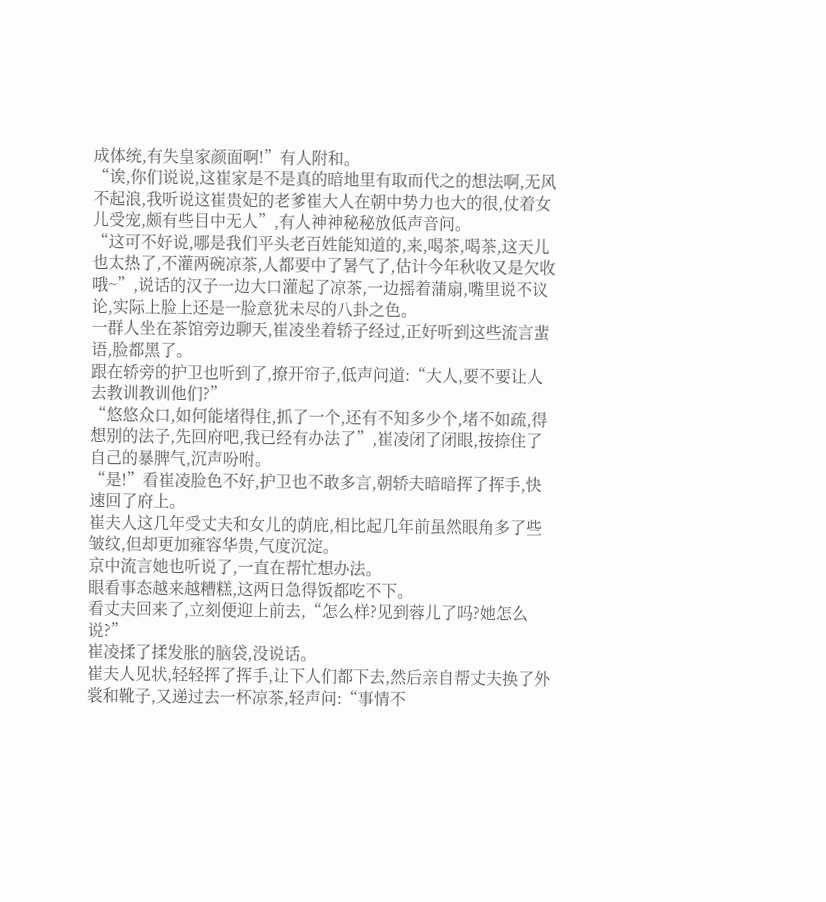成体统,有失皇家颜面啊!”有人附和。
“诶,你们说说,这崔家是不是真的暗地里有取而代之的想法啊,无风不起浪,我听说这崔贵妃的老爹崔大人在朝中势力也大的很,仗着女儿受宠,颇有些目中无人”,有人神神秘秘放低声音问。
“这可不好说,哪是我们平头老百姓能知道的,来,喝茶,喝茶,这天儿也太热了,不灌两碗凉茶,人都要中了暑气了,估计今年秋收又是欠收哦~”,说话的汉子一边大口灌起了凉茶,一边摇着蒲扇,嘴里说不议论,实际上脸上还是一脸意犹未尽的八卦之色。
一群人坐在茶馆旁边聊天,崔凌坐着轿子经过,正好听到这些流言蜚语,脸都黑了。
跟在轿旁的护卫也听到了,撩开帘子,低声问道:“大人,要不要让人去教训教训他们?”
“悠悠众口,如何能堵得住,抓了一个,还有不知多少个,堵不如疏,得想别的法子,先回府吧,我已经有办法了”,崔凌闭了闭眼,按捺住了自己的暴脾气,沉声吩咐。
“是!”看崔凌脸色不好,护卫也不敢多言,朝轿夫暗暗挥了挥手,快速回了府上。
崔夫人这几年受丈夫和女儿的荫庇,相比起几年前虽然眼角多了些皱纹,但却更加雍容华贵,气度沉淀。
京中流言她也听说了,一直在帮忙想办法。
眼看事态越来越糟糕,这两日急得饭都吃不下。
看丈夫回来了,立刻便迎上前去,“怎么样?见到蓉儿了吗?她怎么说?”
崔凌揉了揉发胀的脑袋,没说话。
崔夫人见状,轻轻挥了挥手,让下人们都下去,然后亲自帮丈夫换了外裳和靴子,又递过去一杯凉茶,轻声问:“事情不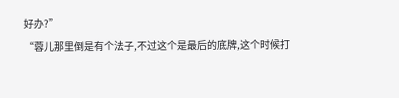好办?”
“蓉儿那里倒是有个法子,不过这个是最后的底牌,这个时候打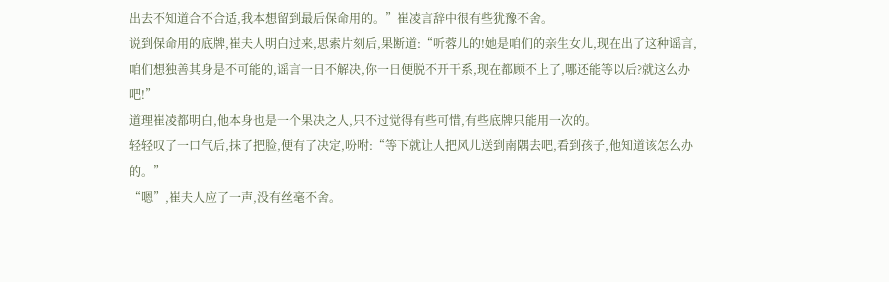出去不知道合不合适,我本想留到最后保命用的。”崔凌言辞中很有些犹豫不舍。
说到保命用的底牌,崔夫人明白过来,思索片刻后,果断道:“听蓉儿的!她是咱们的亲生女儿,现在出了这种谣言,咱们想独善其身是不可能的,谣言一日不解决,你一日便脱不开干系,现在都顾不上了,哪还能等以后?就这么办吧!”
道理崔凌都明白,他本身也是一个果决之人,只不过觉得有些可惜,有些底牌只能用一次的。
轻轻叹了一口气后,抹了把脸,便有了决定,吩咐:“等下就让人把风儿送到南隅去吧,看到孩子,他知道该怎么办的。”
“嗯”,崔夫人应了一声,没有丝毫不舍。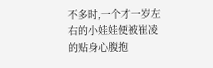不多时,一个才一岁左右的小娃娃便被崔凌的贴身心腹抱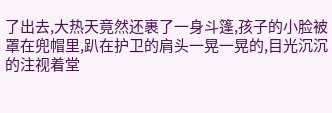了出去,大热天竟然还裹了一身斗篷,孩子的小脸被罩在兜帽里,趴在护卫的肩头一晃一晃的,目光沉沉的注视着堂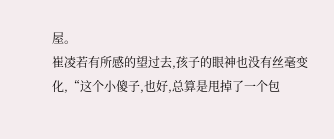屋。
崔凌若有所感的望过去,孩子的眼神也没有丝毫变化,“这个小傻子,也好,总算是甩掉了一个包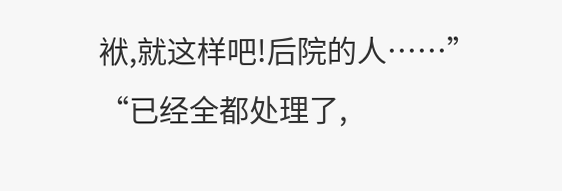袱,就这样吧!后院的人……”
“已经全都处理了,